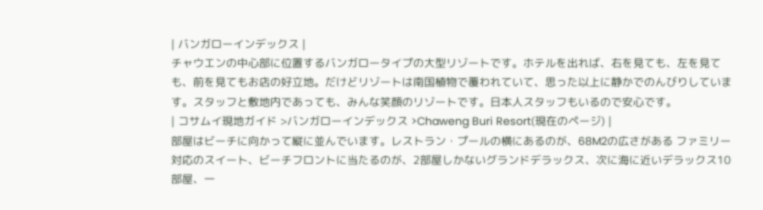| バンガローインデックス |
チャウエンの中心部に位置するバンガロータイプの大型リゾートです。ホテルを出れば、右を見ても、左を見ても、前を見てもお店の好立地。だけどリゾートは南国植物で覆われていて、思った以上に静かでのんびりしています。スタッフと敷地内であっても、みんな笑顔のリゾートです。日本人スタッフもいるので安心です。
| コサムイ現地ガイド >バンガローインデックス >Chaweng Buri Resort(現在のページ) |
部屋はビーチに向かって縦に並んでいます。レストラン・プールの横にあるのが、68M2の広さがある ファミリー対応のスイート、ビーチフロントに当たるのが、2部屋しかないグランドデラックス、次に海に近いデラックス10部屋、一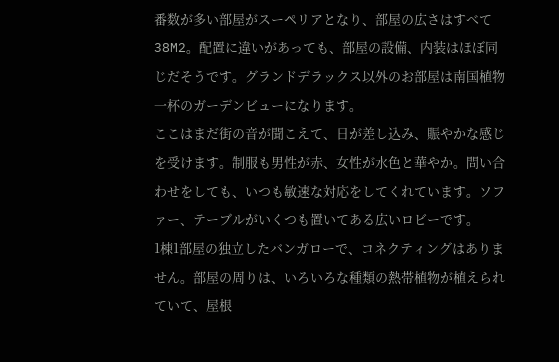番数が多い部屋がスーペリアとなり、部屋の広さはすべて38M2。配置に違いがあっても、部屋の設備、内装はほぼ同じだそうです。グランドデラックス以外のお部屋は南国植物一杯のガーデンビューになります。
ここはまだ街の音が聞こえて、日が差し込み、賑やかな感じを受けます。制服も男性が赤、女性が水色と華やか。問い合わせをしても、いつも敏速な対応をしてくれています。ソファー、テーブルがいくつも置いてある広いロビーです。
1棟1部屋の独立したバンガローで、コネクティングはありません。部屋の周りは、いろいろな種類の熱帯植物が植えられていて、屋根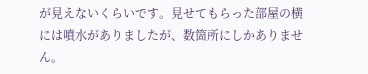が見えないくらいです。見せてもらった部屋の横には噴水がありましたが、数箇所にしかありません。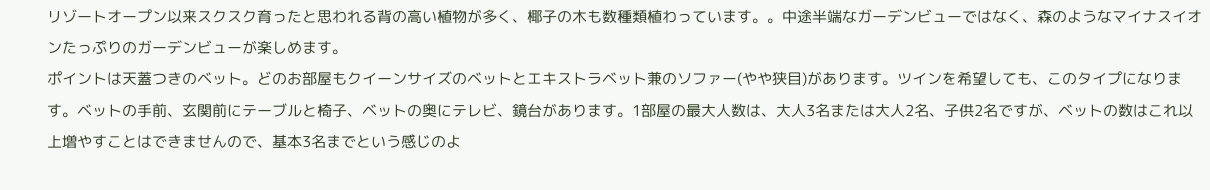リゾートオープン以来スクスク育ったと思われる背の高い植物が多く、椰子の木も数種類植わっています。。中途半端なガーデンビューではなく、森のようなマイナスイオンたっぷりのガーデンビューが楽しめます。
ポイントは天蓋つきのベット。どのお部屋もクイーンサイズのベットとエキストラベット兼のソファー(やや狭目)があります。ツインを希望しても、このタイプになります。ベットの手前、玄関前にテーブルと椅子、ベットの奥にテレビ、鏡台があります。1部屋の最大人数は、大人3名または大人2名、子供2名ですが、ベットの数はこれ以上増やすことはできませんので、基本3名までという感じのよ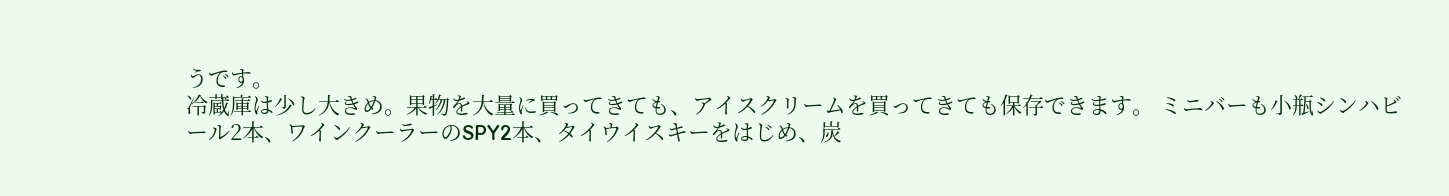うです。
冷蔵庫は少し大きめ。果物を大量に買ってきても、アイスクリームを買ってきても保存できます。 ミニバーも小瓶シンハビール2本、ワインクーラーのSPY2本、タイウイスキーをはじめ、炭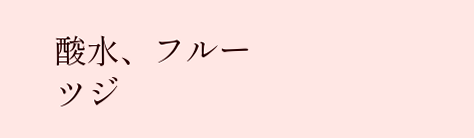酸水、フルーツジ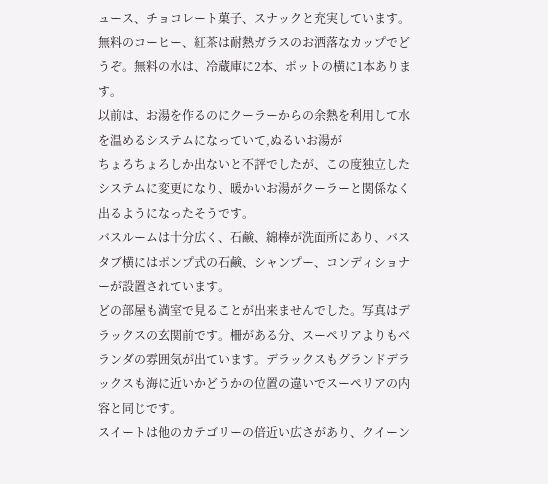ュース、チョコレート菓子、スナックと充実しています。無料のコーヒー、紅茶は耐熱ガラスのお洒落なカップでどうぞ。無料の水は、冷蔵庫に2本、ポットの横に1本あります。
以前は、お湯を作るのにクーラーからの余熱を利用して水を温めるシステムになっていて,ぬるいお湯が
ちょろちょろしか出ないと不評でしたが、この度独立したシステムに変更になり、暖かいお湯がクーラーと関係なく出るようになったそうです。
バスルームは十分広く、石鹸、綿棒が洗面所にあり、バスタブ横にはポンプ式の石鹸、シャンプー、コンディショナーが設置されています。
どの部屋も満室で見ることが出来ませんでした。写真はデラックスの玄関前です。柵がある分、スーペリアよりもベランダの雰囲気が出ています。デラックスもグランドデラックスも海に近いかどうかの位置の違いでスーペリアの内容と同じです。
スイートは他のカテゴリーの倍近い広さがあり、クイーン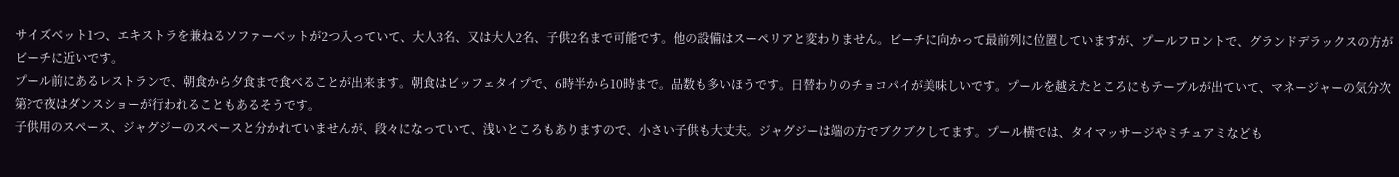サイズベット1つ、エキストラを兼ねるソファーベットが2つ入っていて、大人3名、又は大人2名、子供2名まで可能です。他の設備はスーペリアと変わりません。ビーチに向かって最前列に位置していますが、プールフロントで、グランドデラックスの方がビーチに近いです。
プール前にあるレストランで、朝食から夕食まで食べることが出来ます。朝食はビッフェタイプで、6時半から10時まで。品数も多いほうです。日替わりのチョコパイが美味しいです。プールを越えたところにもテーブルが出ていて、マネージャーの気分次第?で夜はダンスショーが行われることもあるそうです。
子供用のスペース、ジャグジーのスペースと分かれていませんが、段々になっていて、浅いところもありますので、小さい子供も大丈夫。ジャグジーは端の方でブクブクしてます。プール横では、タイマッサージやミチュアミなども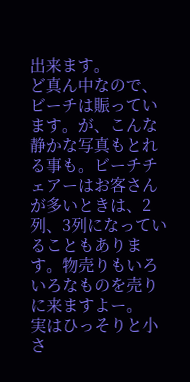出来ます。
ど真ん中なので、ビーチは賑っています。が、こんな静かな写真もとれる事も。ビーチチェアーはお客さんが多いときは、2列、3列になっていることもあります。物売りもいろいろなものを売りに来ますよー。
実はひっそりと小さ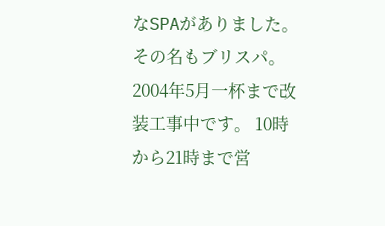なSPAがありました。その名もブリスパ。2004年5月一杯まで改装工事中です。 10時から21時まで営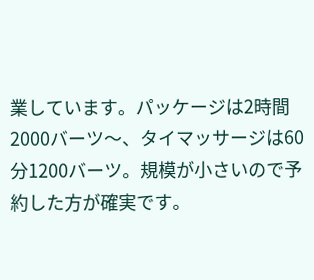業しています。パッケージは2時間2000バーツ〜、タイマッサージは60分1200バーツ。規模が小さいので予約した方が確実です。